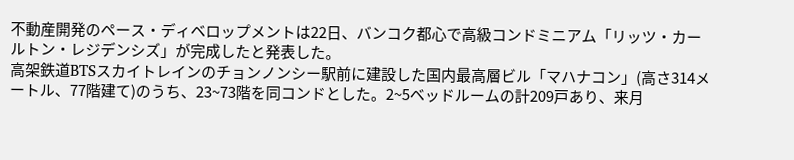不動産開発のペース・ディベロップメントは22日、バンコク都心で高級コンドミニアム「リッツ・カールトン・レジデンシズ」が完成したと発表した。
高架鉄道BTSスカイトレインのチョンノンシー駅前に建設した国内最高層ビル「マハナコン」(高さ314メートル、77階建て)のうち、23~73階を同コンドとした。2~5ベッドルームの計209戸あり、来月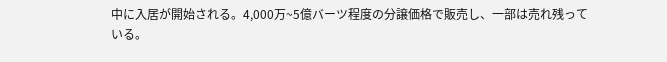中に入居が開始される。4,000万~5億バーツ程度の分譲価格で販売し、一部は売れ残っている。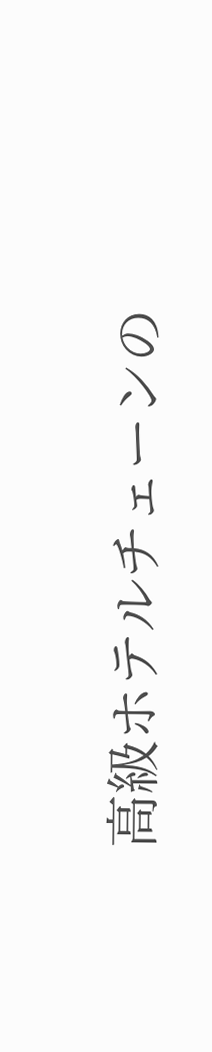高級ホテルチェーンの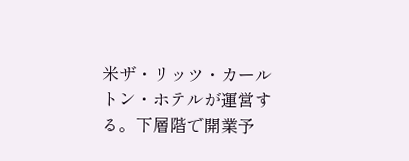米ザ・リッツ・カールトン・ホテルが運営する。下層階で開業予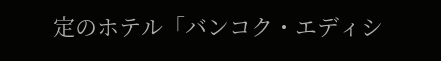定のホテル「バンコク・エディシ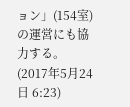ョン」(154室)の運営にも協力する。
(2017年5月24日 6:23)